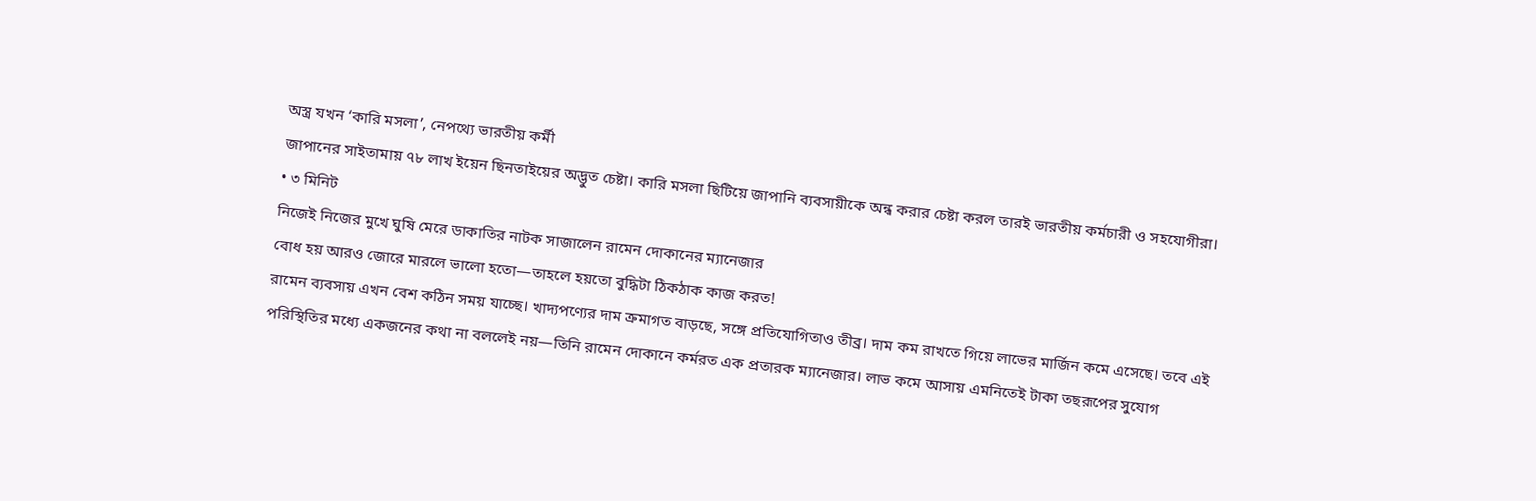অস্ত্র যখন ‘কারি মসলা’, নেপথ্যে ভারতীয় কর্মী
জাপানের সাইতামায় ৭৮ লাখ ইয়েন ছিনতাইয়ের অদ্ভুত চেষ্টা। কারি মসলা ছিটিয়ে জাপানি ব্যবসায়ীকে অন্ধ করার চেষ্টা করল তারই ভারতীয় কর্মচারী ও সহযোগীরা।
• ৩ মিনিট
নিজেই নিজের মুখে ঘুষি মেরে ডাকাতির নাটক সাজালেন রামেন দোকানের ম্যানেজার
বোধ হয় আরও জোরে মারলে ভালো হতো—তাহলে হয়তো বুদ্ধিটা ঠিকঠাক কাজ করত!
রামেন ব্যবসায় এখন বেশ কঠিন সময় যাচ্ছে। খাদ্যপণ্যের দাম ক্রমাগত বাড়ছে, সঙ্গে প্রতিযোগিতাও তীব্র। দাম কম রাখতে গিয়ে লাভের মার্জিন কমে এসেছে। তবে এই পরিস্থিতির মধ্যে একজনের কথা না বললেই নয়—তিনি রামেন দোকানে কর্মরত এক প্রতারক ম্যানেজার। লাভ কমে আসায় এমনিতেই টাকা তছরূপের সুযোগ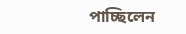পাচ্ছিলেন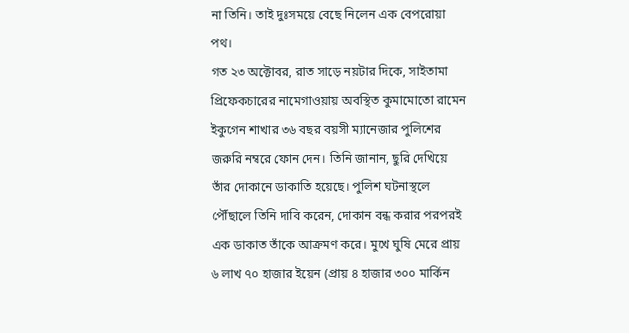না তিনি। তাই দুঃসময়ে বেছে নিলেন এক বেপরোয়া পথ।
গত ২৩ অক্টোবর, রাত সাড়ে নয়টার দিকে, সাইতামা প্রিফেকচারের নামেগাওয়ায় অবস্থিত কুমামোতো রামেন ইকুগেন শাখার ৩৬ বছর বয়সী ম্যানেজার পুলিশের জরুরি নম্বরে ফোন দেন। তিনি জানান, ছুরি দেখিয়ে তাঁর দোকানে ডাকাতি হয়েছে। পুলিশ ঘটনাস্থলে পৌঁছালে তিনি দাবি করেন, দোকান বন্ধ করার পরপরই এক ডাকাত তাঁকে আক্রমণ করে। মুখে ঘুষি মেরে প্রায় ৬ লাখ ৭০ হাজার ইয়েন (প্রায় ৪ হাজার ৩০০ মার্কিন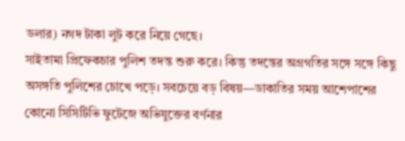ডলার) নগদ টাকা লুট করে নিয়ে গেছে।
সাইতামা প্রিফেকচার পুলিশ তদন্ত শুরু করে। কিন্তু তদন্তের অগ্রগতির সঙ্গে সঙ্গে কিছু অসঙ্গতি পুলিশের চোখে পড়ে। সবচেয়ে বড় বিষয়—ডাকাতির সময় আশেপাশের কোনো সিসিটিভি ফুটেজে অভিযুক্তের বর্ণনার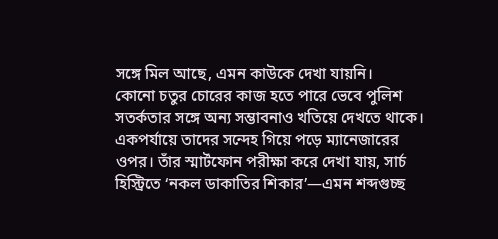সঙ্গে মিল আছে, এমন কাউকে দেখা যায়নি।
কোনো চতুর চোরের কাজ হতে পারে ভেবে পুলিশ সতর্কতার সঙ্গে অন্য সম্ভাবনাও খতিয়ে দেখতে থাকে। একপর্যায়ে তাদের সন্দেহ গিয়ে পড়ে ম্যানেজারের ওপর। তাঁর স্মার্টফোন পরীক্ষা করে দেখা যায়, সার্চ হিস্ট্রিতে ‘নকল ডাকাতির শিকার’—এমন শব্দগুচ্ছ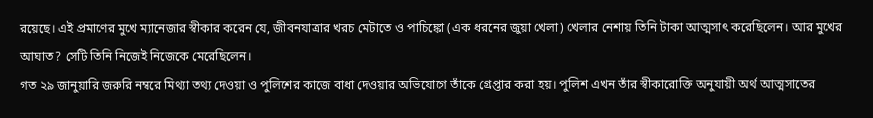রয়েছে। এই প্রমাণের মুখে ম্যানেজার স্বীকার করেন যে, জীবনযাত্রার খরচ মেটাতে ও পাচিঙ্কো (এক ধরনের জুয়া খেলা) খেলার নেশায় তিনি টাকা আত্মসাৎ করেছিলেন। আর মুখের আঘাত? সেটি তিনি নিজেই নিজেকে মেরেছিলেন।
গত ২৯ জানুয়ারি জরুরি নম্বরে মিথ্যা তথ্য দেওয়া ও পুলিশের কাজে বাধা দেওয়ার অভিযোগে তাঁকে গ্রেপ্তার করা হয়। পুলিশ এখন তাঁর স্বীকারোক্তি অনুযায়ী অর্থ আত্মসাতের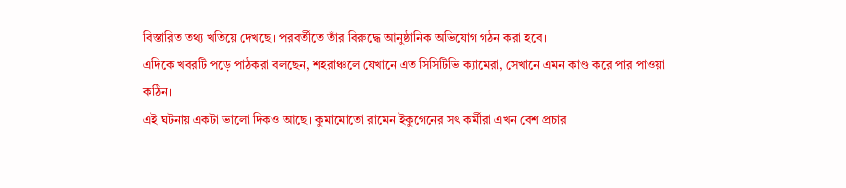বিস্তারিত তথ্য খতিয়ে দেখছে। পরবর্তীতে তাঁর বিরুদ্ধে আনুষ্ঠানিক অভিযোগ গঠন করা হবে।
এদিকে খবরটি পড়ে পাঠকরা বলছেন, শহরাঞ্চলে যেখানে এত সিসিটিভি ক্যামেরা, সেখানে এমন কাণ্ড করে পার পাওয়া কঠিন।
এই ঘটনায় একটা ভালো দিকও আছে। কুমামোতো রামেন ইকুগেনের সৎ কর্মীরা এখন বেশ প্রচার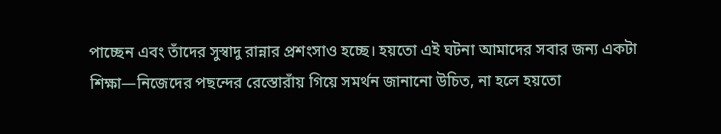পাচ্ছেন এবং তাঁদের সুস্বাদু রান্নার প্রশংসাও হচ্ছে। হয়তো এই ঘটনা আমাদের সবার জন্য একটা শিক্ষা—নিজেদের পছন্দের রেস্তোরাঁয় গিয়ে সমর্থন জানানো উচিত, না হলে হয়তো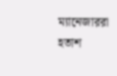ম্যানেজাররা হতাশ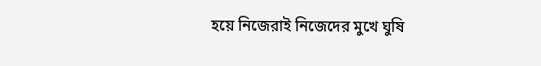হয়ে নিজেরাই নিজেদের মুখে ঘুষি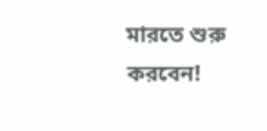মারতে শুরু করবেন!